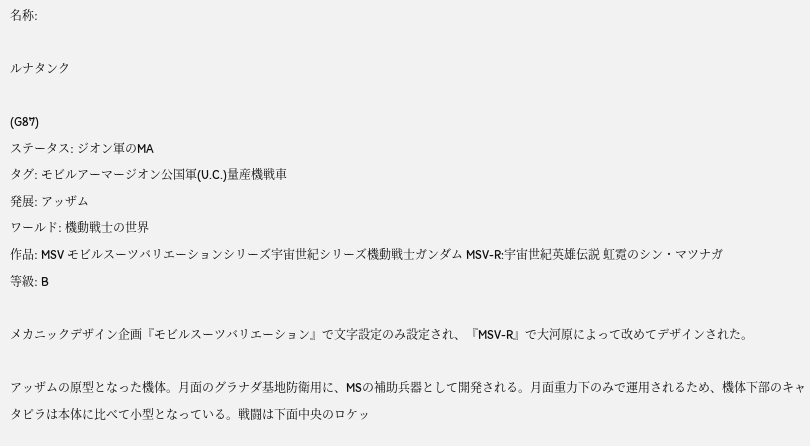名称:

ルナタンク

(G87)
ステータス: ジオン軍のMA
タグ: モビルアーマージオン公国軍(U.C.)量産機戦車
発展: アッザム
ワールド: 機動戦士の世界
作品: MSV モビルスーツバリエーションシリーズ宇宙世紀シリーズ機動戦士ガンダム MSV-R:宇宙世紀英雄伝説 虹霓のシン・マツナガ
等級: B

メカニックデザイン企画『モビルスーツバリエーション』で文字設定のみ設定され、『MSV-R』で大河原によって改めてデザインされた。

アッザムの原型となった機体。月面のグラナダ基地防衛用に、MSの補助兵器として開発される。月面重力下のみで運用されるため、機体下部のキャタピラは本体に比べて小型となっている。戦闘は下面中央のロケッ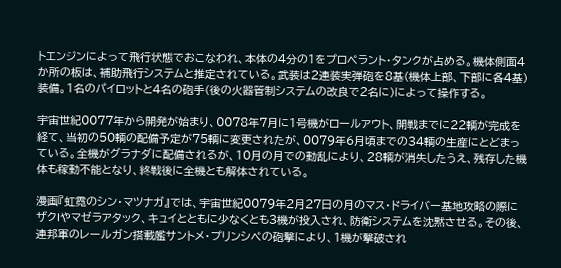トエンジンによって飛行状態でおこなわれ、本体の4分の1をプロペラント・タンクが占める。機体側面4か所の板は、補助飛行システムと推定されている。武装は2連装実弾砲を8基(機体上部、下部に各4基)装備。1名のパイロットと4名の砲手(後の火器管制システムの改良で2名に)によって操作する。

宇宙世紀0077年から開発が始まり、0078年7月に1号機がロールアウト、開戦までに22輌が完成を経て、当初の50輌の配備予定が75輌に変更されたが、0079年6月頃までの34輌の生産にとどまっている。全機がグラナダに配備されるが、10月の月での動乱により、28輌が消失したうえ、残存した機体も稼動不能となり、終戦後に全機とも解体されている。

漫画『虹霓のシン・マツナガ』では、宇宙世紀0079年2月27日の月のマス・ドライバー基地攻略の際にザクIやマゼラアタック、キュイとともに少なくとも3機が投入され、防衛システムを沈黙させる。その後、連邦軍のレールガン搭載艦サントメ・プリンシペの砲撃により、1機が撃破され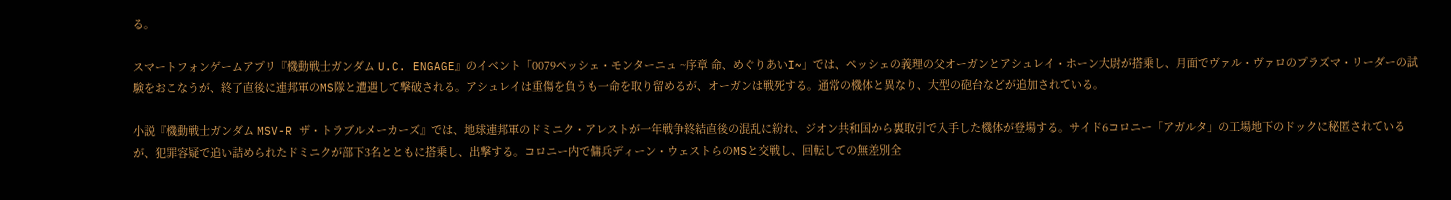る。

スマートフォンゲームアプリ『機動戦士ガンダム U.C. ENGAGE』のイベント「0079ペッシェ・モンターニュ ~序章 命、めぐりあいI~」では、ペッシェの義理の父オーガンとアシュレイ・ホーン大尉が搭乗し、月面でヴァル・ヴァロのプラズマ・リーダーの試験をおこなうが、終了直後に連邦軍のMS隊と遭遇して撃破される。アシュレイは重傷を負うも一命を取り留めるが、オーガンは戦死する。通常の機体と異なり、大型の砲台などが追加されている。

小説『機動戦士ガンダム MSV-R ザ・トラブルメーカーズ』では、地球連邦軍のドミニク・アレストが一年戦争終結直後の混乱に紛れ、ジオン共和国から裏取引で入手した機体が登場する。サイド6コロニー「アガルタ」の工場地下のドックに秘匿されているが、犯罪容疑で追い詰められたドミニクが部下3名とともに搭乗し、出撃する。コロニー内で傭兵ディーン・ウェストらのMSと交戦し、回転しての無差別全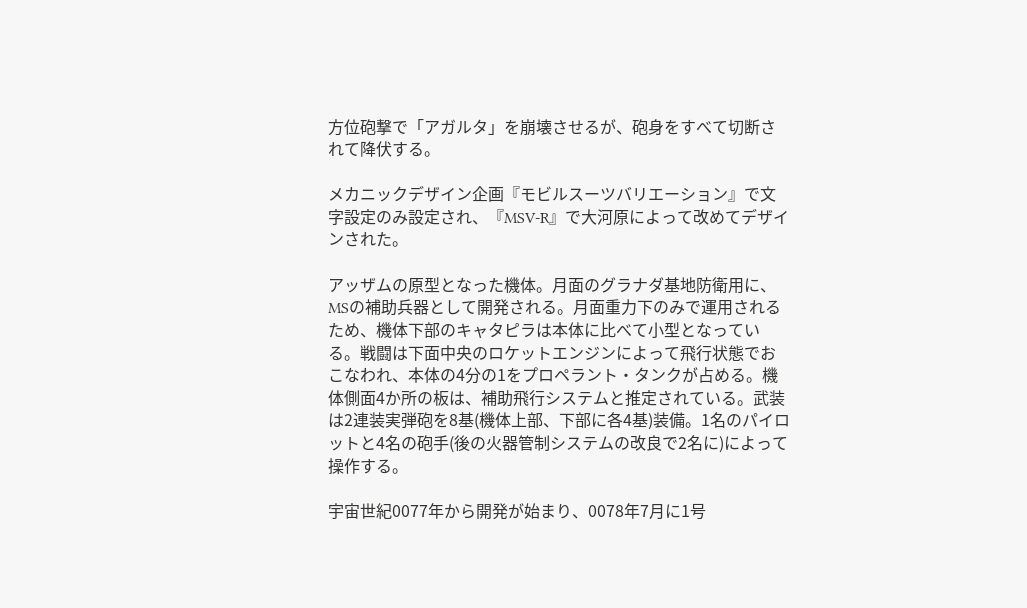方位砲撃で「アガルタ」を崩壊させるが、砲身をすべて切断されて降伏する。

メカニックデザイン企画『モビルスーツバリエーション』で文字設定のみ設定され、『MSV-R』で大河原によって改めてデザインされた。

アッザムの原型となった機体。月面のグラナダ基地防衛用に、MSの補助兵器として開発される。月面重力下のみで運用されるため、機体下部のキャタピラは本体に比べて小型となっている。戦闘は下面中央のロケットエンジンによって飛行状態でおこなわれ、本体の4分の1をプロペラント・タンクが占める。機体側面4か所の板は、補助飛行システムと推定されている。武装は2連装実弾砲を8基(機体上部、下部に各4基)装備。1名のパイロットと4名の砲手(後の火器管制システムの改良で2名に)によって操作する。

宇宙世紀0077年から開発が始まり、0078年7月に1号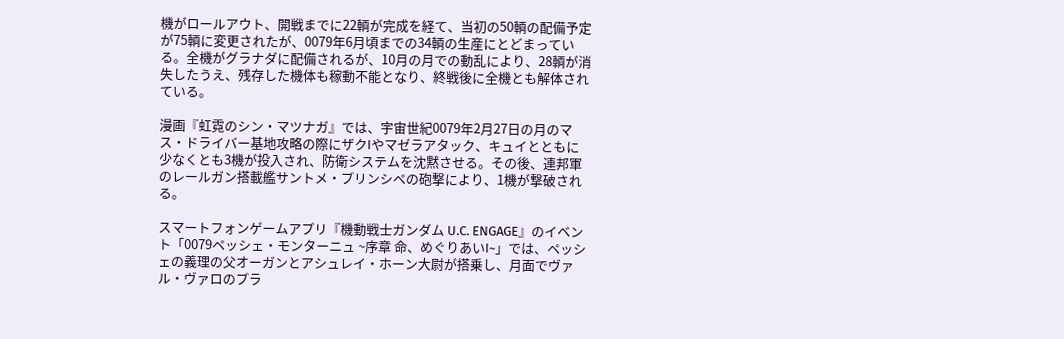機がロールアウト、開戦までに22輌が完成を経て、当初の50輌の配備予定が75輌に変更されたが、0079年6月頃までの34輌の生産にとどまっている。全機がグラナダに配備されるが、10月の月での動乱により、28輌が消失したうえ、残存した機体も稼動不能となり、終戦後に全機とも解体されている。

漫画『虹霓のシン・マツナガ』では、宇宙世紀0079年2月27日の月のマス・ドライバー基地攻略の際にザクIやマゼラアタック、キュイとともに少なくとも3機が投入され、防衛システムを沈黙させる。その後、連邦軍のレールガン搭載艦サントメ・プリンシペの砲撃により、1機が撃破される。

スマートフォンゲームアプリ『機動戦士ガンダム U.C. ENGAGE』のイベント「0079ペッシェ・モンターニュ ~序章 命、めぐりあいI~」では、ペッシェの義理の父オーガンとアシュレイ・ホーン大尉が搭乗し、月面でヴァル・ヴァロのプラ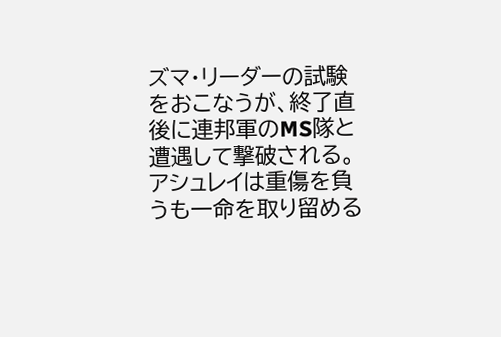ズマ・リーダーの試験をおこなうが、終了直後に連邦軍のMS隊と遭遇して撃破される。アシュレイは重傷を負うも一命を取り留める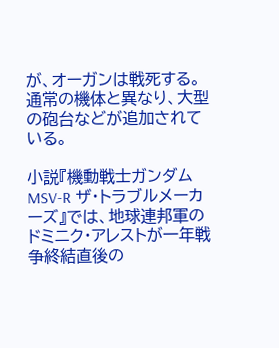が、オーガンは戦死する。通常の機体と異なり、大型の砲台などが追加されている。

小説『機動戦士ガンダム MSV-R ザ・トラブルメーカーズ』では、地球連邦軍のドミニク・アレストが一年戦争終結直後の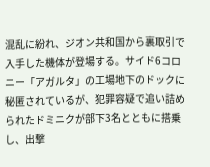混乱に紛れ、ジオン共和国から裏取引で入手した機体が登場する。サイド6コロニー「アガルタ」の工場地下のドックに秘匿されているが、犯罪容疑で追い詰められたドミニクが部下3名とともに搭乗し、出撃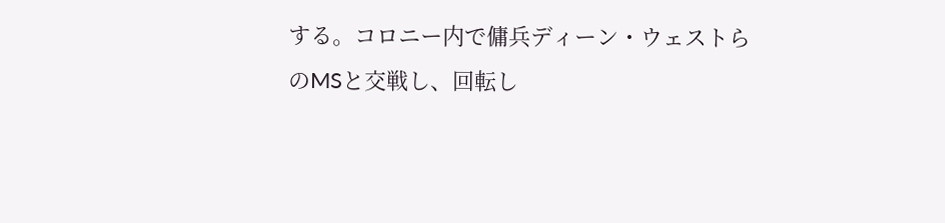する。コロニー内で傭兵ディーン・ウェストらのMSと交戦し、回転し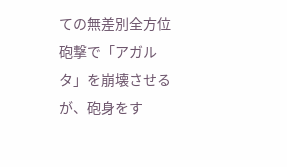ての無差別全方位砲撃で「アガルタ」を崩壊させるが、砲身をす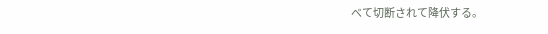べて切断されて降伏する。